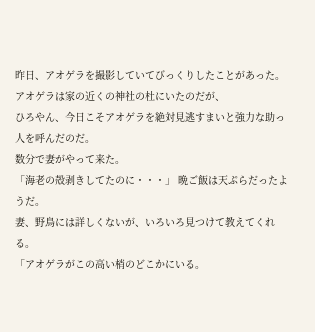昨日、アオゲラを撮影していてびっくりしたことがあった。
アオゲラは家の近くの神社の杜にいたのだが、
ひろやん、今日こそアオゲラを絶対見逃すまいと強力な助っ人を呼んだのだ。
数分で妻がやって来た。
「海老の殻剥きしてたのに・・・」 晩ご飯は天ぷらだったようだ。
妻、野鳥には詳しくないが、いろいろ見つけて教えてくれる。
「アオゲラがこの高い梢のどこかにいる。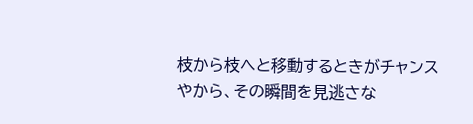枝から枝へと移動するときがチャンスやから、その瞬間を見逃さな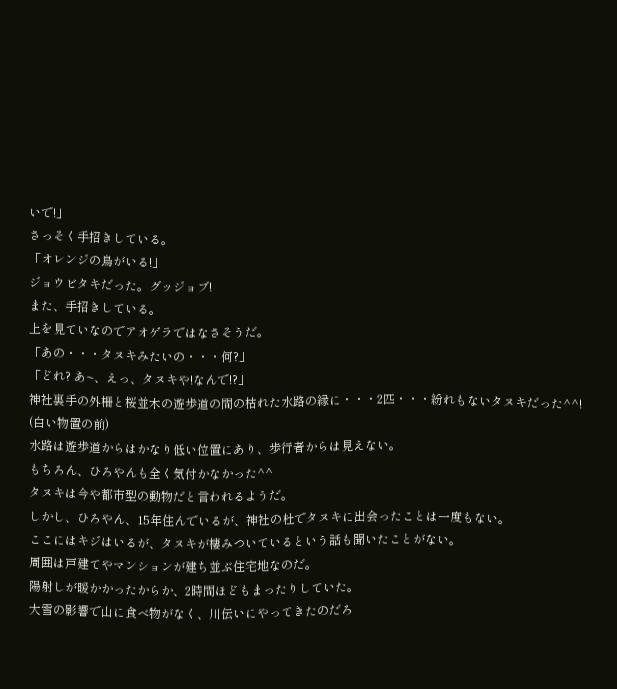いで!」
さっそく手招きしている。
「オレンジの鳥がいる!」
ジョウビタキだった。グッジョブ!
また、手招きしている。
上を見ていなのでアオゲラではなさそうだ。
「あの・・・タヌキみたいの・・・何?」
「どれ? あ~、えっ、タヌキや!なんで!?」
神社裏手の外柵と桜並木の遊歩道の間の枯れた水路の縁に・・・2匹・・・紛れもないタヌキだった^^!
(白い物置の前)
水路は遊歩道からはかなり低い位置にあり、歩行者からは見えない。
もちろん、ひろやんも全く気付かなかった^^
タヌキは今や都市型の動物だと言われるようだ。
しかし、ひろやん、15年住んでいるが、神社の杜でタヌキに出会ったことは一度もない。
ここにはキジはいるが、タヌキが棲みついているという話も聞いたことがない。
周囲は戸建てやマンションが建ち並ぶ住宅地なのだ。
陽射しが暖かかったからか、2時間ほどもまったりしていた。
大雪の影響で山に食べ物がなく、川伝いにやってきたのだろ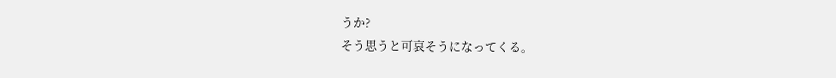うか?
そう思うと可哀そうになってくる。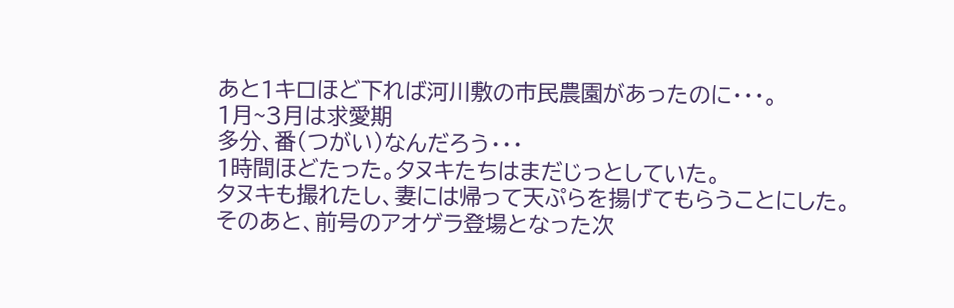あと1キロほど下れば河川敷の市民農園があったのに・・・。
1月~3月は求愛期
多分、番(つがい)なんだろう・・・
1時間ほどたった。タヌキたちはまだじっとしていた。
タヌキも撮れたし、妻には帰って天ぷらを揚げてもらうことにした。
そのあと、前号のアオゲラ登場となった次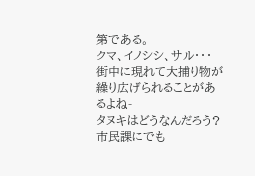第である。
クマ、イノシシ、サル・・・街中に現れて大捕り物が繰り広げられることがあるよね-
タヌキはどうなんだろう?
市民課にでも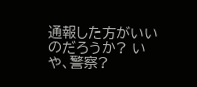通報した方がいいのだろうか? いや、警察?